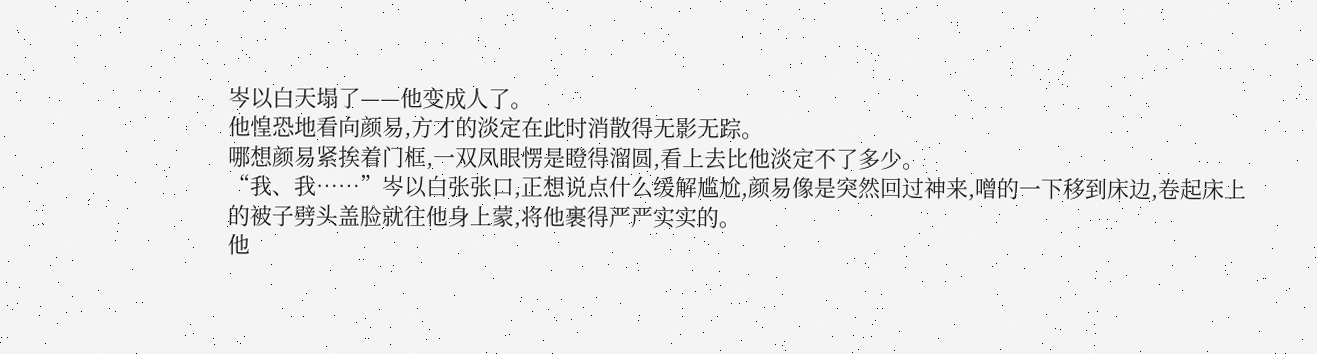岑以白天塌了——他变成人了。
他惶恐地看向颜易,方才的淡定在此时消散得无影无踪。
哪想颜易紧挨着门框,一双凤眼愣是瞪得溜圆,看上去比他淡定不了多少。
“我、我……”岑以白张张口,正想说点什么缓解尴尬,颜易像是突然回过神来,噌的一下移到床边,卷起床上的被子劈头盖脸就往他身上蒙,将他裹得严严实实的。
他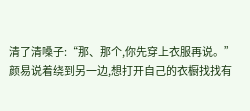清了清嗓子:“那、那个,你先穿上衣服再说。”
颜易说着绕到另一边,想打开自己的衣橱找找有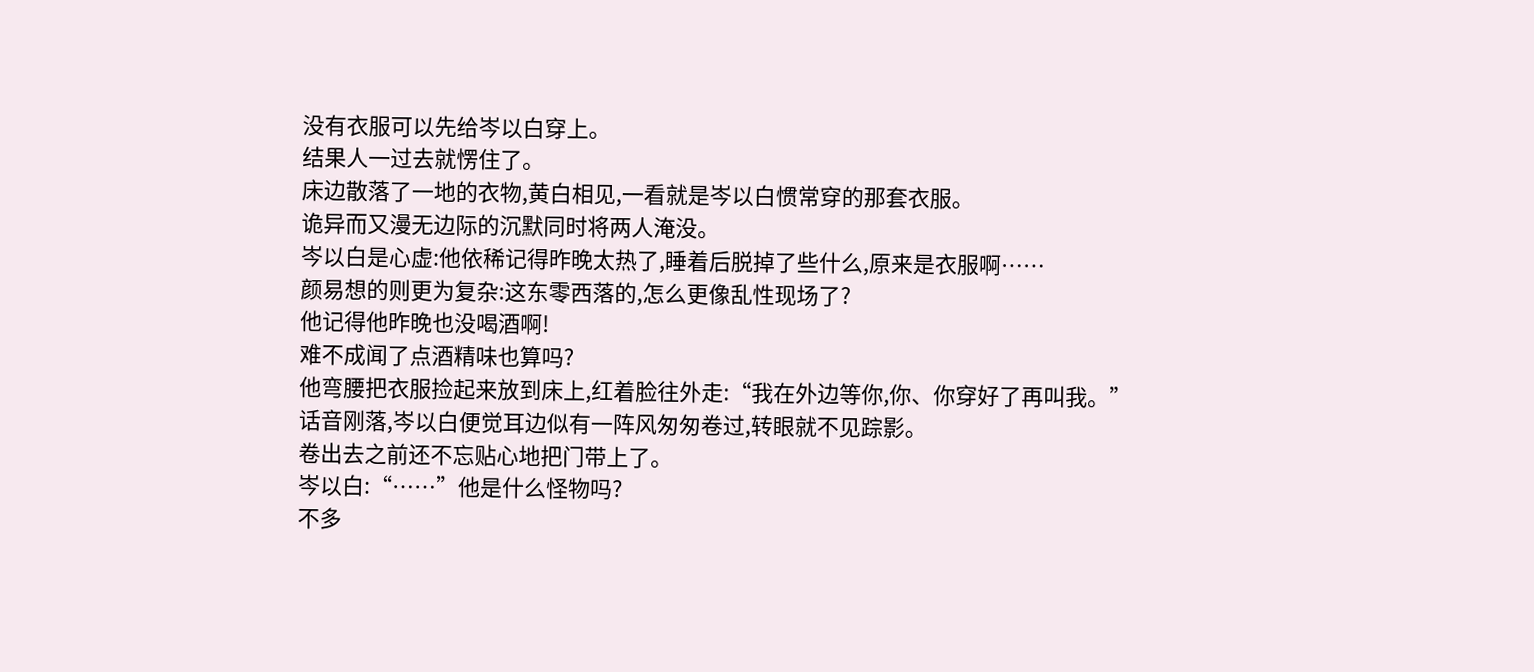没有衣服可以先给岑以白穿上。
结果人一过去就愣住了。
床边散落了一地的衣物,黄白相见,一看就是岑以白惯常穿的那套衣服。
诡异而又漫无边际的沉默同时将两人淹没。
岑以白是心虚:他依稀记得昨晚太热了,睡着后脱掉了些什么,原来是衣服啊……
颜易想的则更为复杂:这东零西落的,怎么更像乱性现场了?
他记得他昨晚也没喝酒啊!
难不成闻了点酒精味也算吗?
他弯腰把衣服捡起来放到床上,红着脸往外走:“我在外边等你,你、你穿好了再叫我。”
话音刚落,岑以白便觉耳边似有一阵风匆匆卷过,转眼就不见踪影。
卷出去之前还不忘贴心地把门带上了。
岑以白:“……”他是什么怪物吗?
不多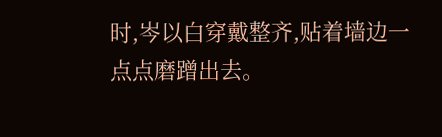时,岑以白穿戴整齐,贴着墙边一点点磨蹭出去。